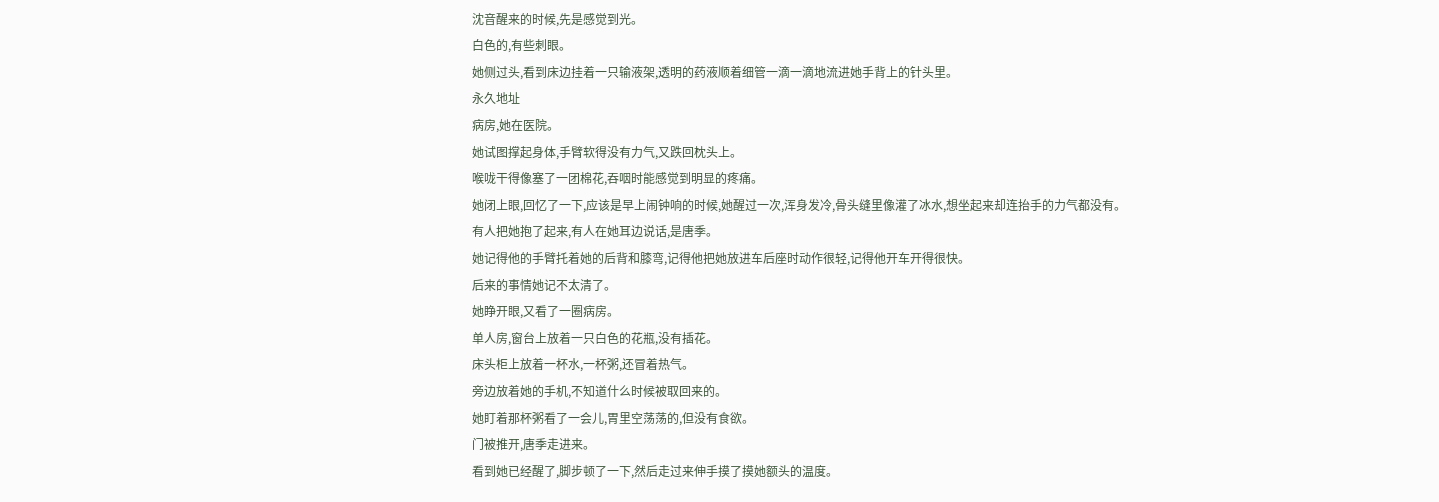沈音醒来的时候,先是感觉到光。
白色的,有些刺眼。
她侧过头,看到床边挂着一只输液架,透明的药液顺着细管一滴一滴地流进她手背上的针头里。
永久地址
病房,她在医院。
她试图撑起身体,手臂软得没有力气,又跌回枕头上。
喉咙干得像塞了一团棉花,吞咽时能感觉到明显的疼痛。
她闭上眼,回忆了一下,应该是早上闹钟响的时候,她醒过一次,浑身发冷,骨头缝里像灌了冰水,想坐起来却连抬手的力气都没有。
有人把她抱了起来,有人在她耳边说话,是唐季。
她记得他的手臂托着她的后背和膝弯,记得他把她放进车后座时动作很轻,记得他开车开得很快。
后来的事情她记不太清了。
她睁开眼,又看了一圈病房。
单人房,窗台上放着一只白色的花瓶,没有插花。
床头柜上放着一杯水,一杯粥,还冒着热气。
旁边放着她的手机,不知道什么时候被取回来的。
她盯着那杯粥看了一会儿,胃里空荡荡的,但没有食欲。
门被推开,唐季走进来。
看到她已经醒了,脚步顿了一下,然后走过来伸手摸了摸她额头的温度。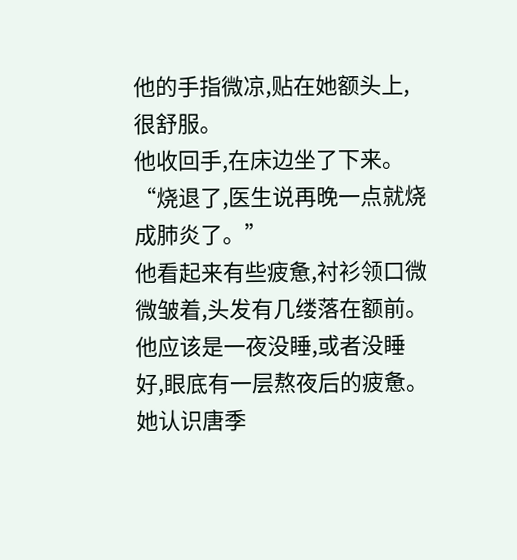他的手指微凉,贴在她额头上,很舒服。
他收回手,在床边坐了下来。
“烧退了,医生说再晚一点就烧成肺炎了。”
他看起来有些疲惫,衬衫领口微微皱着,头发有几缕落在额前。
他应该是一夜没睡,或者没睡好,眼底有一层熬夜后的疲惫。
她认识唐季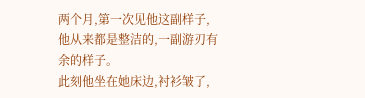两个月,第一次见他这副样子,他从来都是整洁的,一副游刃有余的样子。
此刻他坐在她床边,衬衫皱了,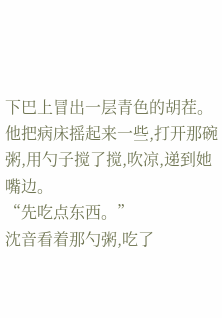下巴上冒出一层青色的胡茬。
他把病床摇起来一些,打开那碗粥,用勺子搅了搅,吹凉,递到她嘴边。
“先吃点东西。”
沈音看着那勺粥,吃了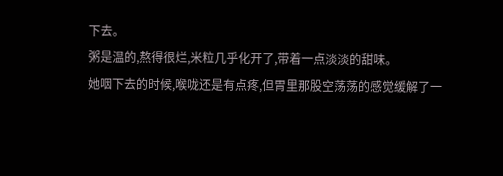下去。
粥是温的,熬得很烂,米粒几乎化开了,带着一点淡淡的甜味。
她咽下去的时候,喉咙还是有点疼,但胃里那股空荡荡的感觉缓解了一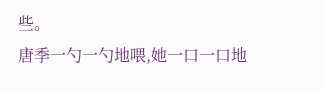些。
唐季一勺一勺地喂,她一口一口地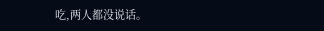吃,两人都没说话。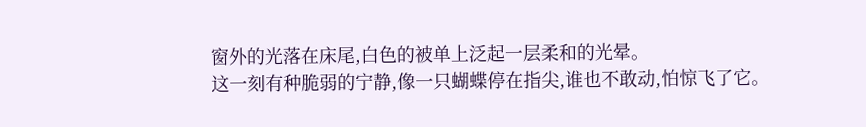窗外的光落在床尾,白色的被单上泛起一层柔和的光晕。
这一刻有种脆弱的宁静,像一只蝴蝶停在指尖,谁也不敢动,怕惊飞了它。